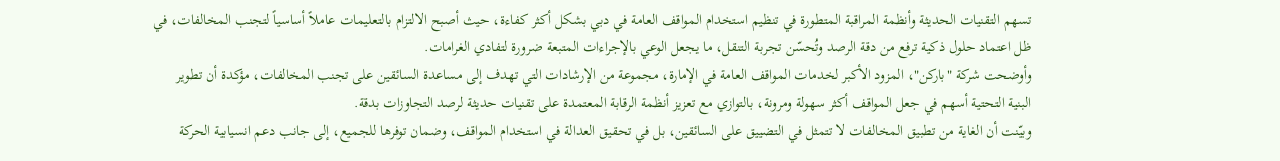تسهم التقنيات الحديثة وأنظمة المراقبة المتطورة في تنظيم استخدام المواقف العامة في دبي بشكل أكثر كفاءة، حيث أصبح الالتزام بالتعليمات عاملاً أساسياً لتجنب المخالفات، في ظل اعتماد حلول ذكية ترفع من دقة الرصد وتُحسّن تجربة التنقل، ما يجعل الوعي بالإجراءات المتبعة ضرورة لتفادي الغرامات.
وأوضحت شركة "باركن"، المزود الأكبر لخدمات المواقف العامة في الإمارة، مجموعة من الإرشادات التي تهدف إلى مساعدة السائقين على تجنب المخالفات، مؤكدة أن تطوير البنية التحتية أسهم في جعل المواقف أكثر سهولة ومرونة، بالتوازي مع تعزيز أنظمة الرقابة المعتمدة على تقنيات حديثة لرصد التجاوزات بدقة.
وبيّنت أن الغاية من تطبيق المخالفات لا تتمثل في التضييق على السائقين، بل في تحقيق العدالة في استخدام المواقف، وضمان توفرها للجميع، إلى جانب دعم انسيابية الحركة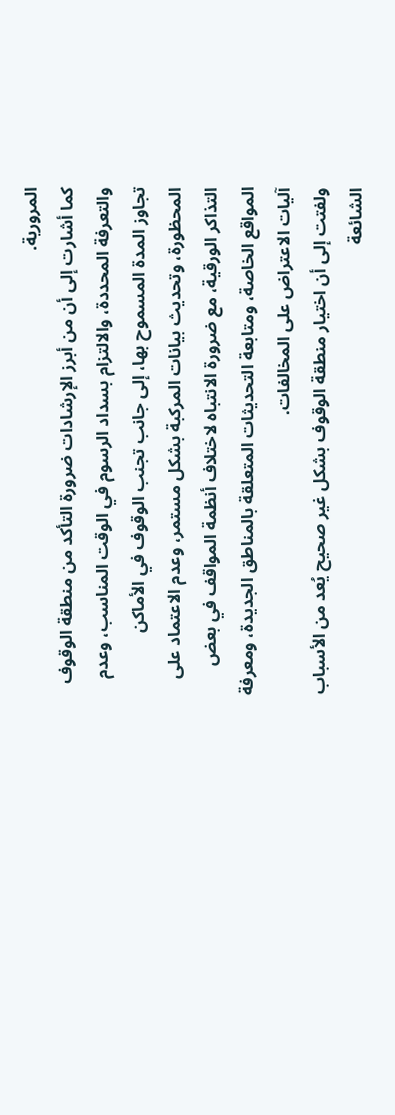المرورية.
كما أشارت إلى أن من أبرز الإرشادات ضرورة التأكد من منطقة الوقوف والتعرفة المحددة، والالتزام بسداد الرسوم في الوقت المناسب، وعدم تجاوز المدة المسموح بها، إلى جانب تجنب الوقوف في الأماكن المحظورة، وتحديث بيانات المركبة بشكل مستمر، وعدم الاعتماد على التذاكر الورقية، مع ضرورة الانتباه لاختلاف أنظمة المواقف في بعض المواقع الخاصة، ومتابعة التحديثات المتعلقة بالمناطق الجديدة، ومعرفة آليات الاعتراض على المخالفات.
ولفتت إلى أن اختيار منطقة الوقوف بشكل غير صحيح يُعد من الأسباب الشائعة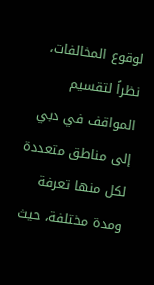لوقوع المخالفات، نظراً لتقسيم المواقف في دبي إلى مناطق متعددة لكل منها تعرفة ومدة مختلفة، حيث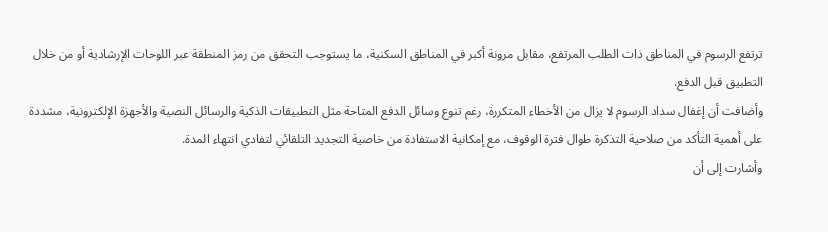ترتفع الرسوم في المناطق ذات الطلب المرتفع، مقابل مرونة أكبر في المناطق السكنية، ما يستوجب التحقق من رمز المنطقة عبر اللوحات الإرشادية أو من خلال التطبيق قبل الدفع.
وأضافت أن إغفال سداد الرسوم لا يزال من الأخطاء المتكررة، رغم تنوع وسائل الدفع المتاحة مثل التطبيقات الذكية والرسائل النصية والأجهزة الإلكترونية، مشددة على أهمية التأكد من صلاحية التذكرة طوال فترة الوقوف، مع إمكانية الاستفادة من خاصية التجديد التلقائي لتفادي انتهاء المدة.
وأشارت إلى أن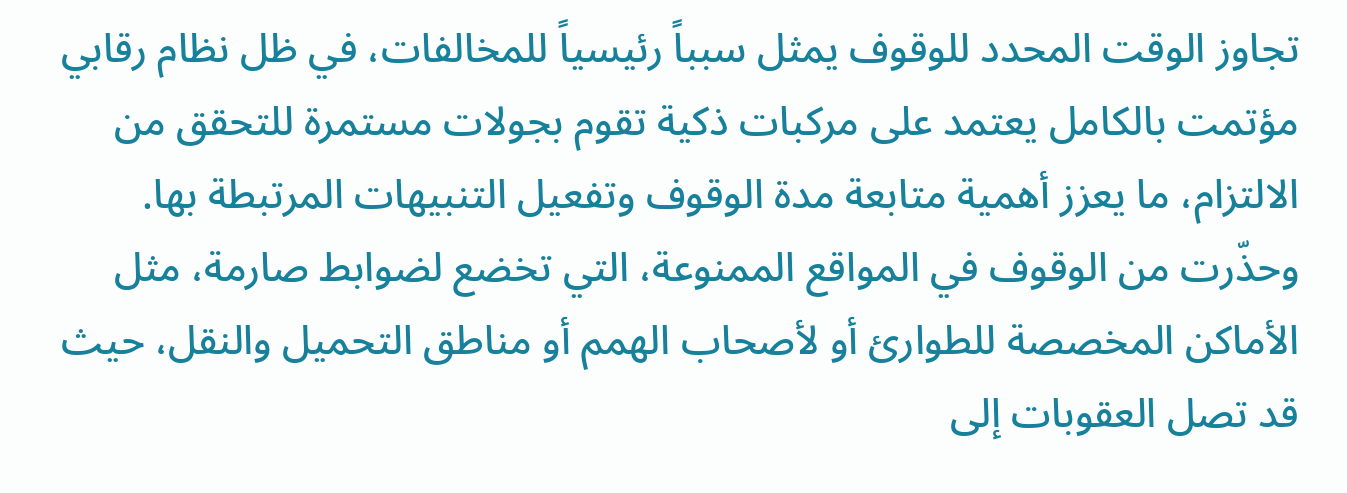تجاوز الوقت المحدد للوقوف يمثل سبباً رئيسياً للمخالفات، في ظل نظام رقابي مؤتمت بالكامل يعتمد على مركبات ذكية تقوم بجولات مستمرة للتحقق من الالتزام، ما يعزز أهمية متابعة مدة الوقوف وتفعيل التنبيهات المرتبطة بها.
وحذّرت من الوقوف في المواقع الممنوعة، التي تخضع لضوابط صارمة، مثل الأماكن المخصصة للطوارئ أو لأصحاب الهمم أو مناطق التحميل والنقل، حيث قد تصل العقوبات إلى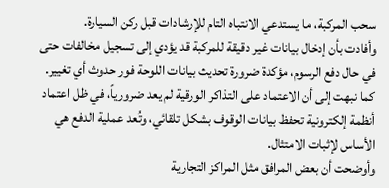سحب المركبة، ما يستدعي الانتباه التام للإرشادات قبل ركن السيارة.
وأفادت بأن إدخال بيانات غير دقيقة للمركبة قد يؤدي إلى تسجيل مخالفات حتى في حال دفع الرسوم، مؤكدة ضرورة تحديث بيانات اللوحة فور حدوث أي تغيير.
كما نبهت إلى أن الاعتماد على التذاكر الورقية لم يعد ضرورياً، في ظل اعتماد أنظمة إلكترونية تحفظ بيانات الوقوف بشكل تلقائي، وتُعد عملية الدفع هي الأساس لإثبات الامتثال.
وأوضحت أن بعض المرافق مثل المراكز التجارية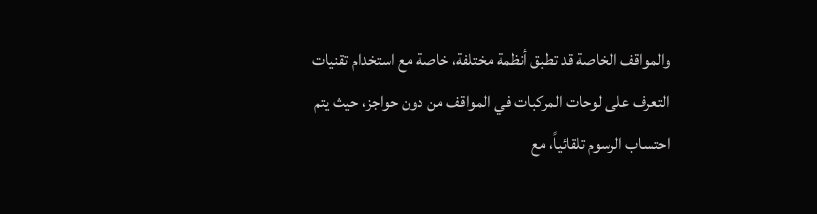والمواقف الخاصة قد تطبق أنظمة مختلفة، خاصة مع استخدام تقنيات التعرف على لوحات المركبات في المواقف من دون حواجز، حيث يتم احتساب الرسوم تلقائياً، مع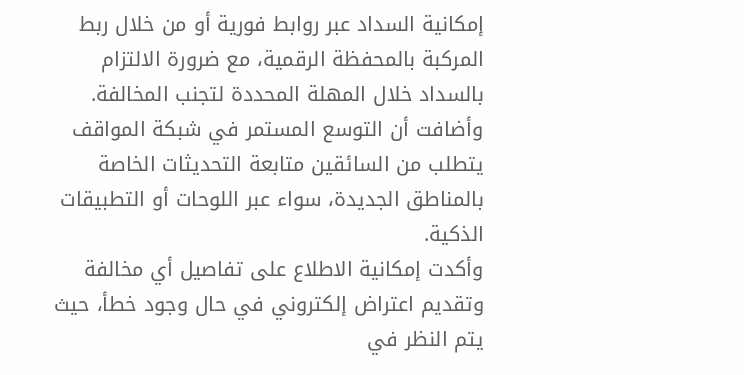إمكانية السداد عبر روابط فورية أو من خلال ربط المركبة بالمحفظة الرقمية، مع ضرورة الالتزام بالسداد خلال المهلة المحددة لتجنب المخالفة.
وأضافت أن التوسع المستمر في شبكة المواقف يتطلب من السائقين متابعة التحديثات الخاصة بالمناطق الجديدة، سواء عبر اللوحات أو التطبيقات الذكية.
وأكدت إمكانية الاطلاع على تفاصيل أي مخالفة وتقديم اعتراض إلكتروني في حال وجود خطأ، حيث يتم النظر في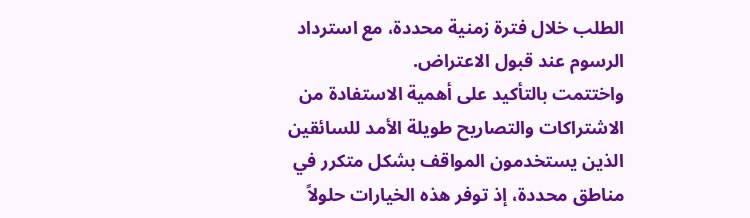الطلب خلال فترة زمنية محددة، مع استرداد الرسوم عند قبول الاعتراض.
واختتمت بالتأكيد على أهمية الاستفادة من الاشتراكات والتصاريح طويلة الأمد للسائقين الذين يستخدمون المواقف بشكل متكرر في مناطق محددة، إذ توفر هذه الخيارات حلولاً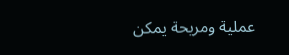عملية ومريحة يمكن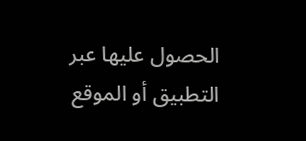الحصول عليها عبر التطبيق أو الموقع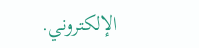الإلكتروني.